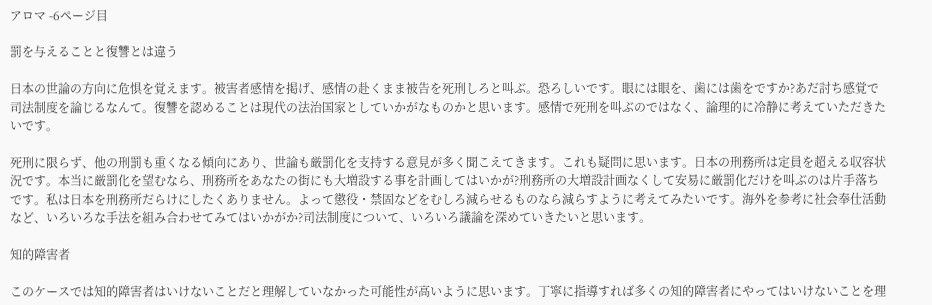アロマ -6ページ目

罰を与えることと復讐とは違う

日本の世論の方向に危惧を覚えます。被害者感情を掲げ、感情の赴くまま被告を死刑しろと叫ぶ。恐ろしいです。眼には眼を、歯には歯をですか?あだ討ち感覚で司法制度を論じるなんて。復讐を認めることは現代の法治国家としていかがなものかと思います。感情で死刑を叫ぶのではなく、論理的に冷静に考えていただきたいです。

死刑に限らず、他の刑罰も重くなる傾向にあり、世論も厳罰化を支持する意見が多く聞こえてきます。これも疑問に思います。日本の刑務所は定員を超える収容状況です。本当に厳罰化を望むなら、刑務所をあなたの街にも大増設する事を計画してはいかが?刑務所の大増設計画なくして安易に厳罰化だけを叫ぶのは片手落ちです。私は日本を刑務所だらけにしたくありません。よって懲役・禁固などをむしろ減らせるものなら減らすように考えてみたいです。海外を参考に社会奉仕活動など、いろいろな手法を組み合わせてみてはいかがか?司法制度について、いろいろ議論を深めていきたいと思います。

知的障害者

このケースでは知的障害者はいけないことだと理解していなかった可能性が高いように思います。丁寧に指導すれば多くの知的障害者にやってはいけないことを理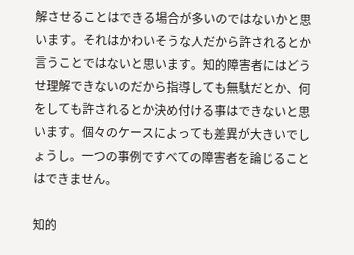解させることはできる場合が多いのではないかと思います。それはかわいそうな人だから許されるとか言うことではないと思います。知的障害者にはどうせ理解できないのだから指導しても無駄だとか、何をしても許されるとか決め付ける事はできないと思います。個々のケースによっても差異が大きいでしょうし。一つの事例ですべての障害者を論じることはできません。

知的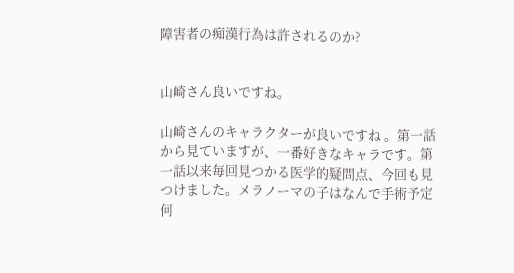障害者の痴漢行為は許されるのか?


山崎さん良いですね。

山崎さんのキャラクターが良いですね 。第一話から見ていますが、一番好きなキャラです。第一話以来毎回見つかる医学的疑問点、今回も見つけました。メラノーマの子はなんで手術予定何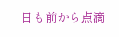日も前から点滴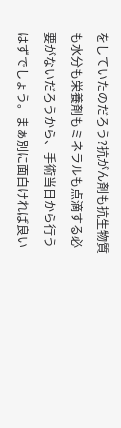をしていたのだろう?抗がん剤も抗生物質も水分も栄養剤もミネラルも点滴する必要がないだろうから、手術当日から行うはずでしょう。まぁ別に面白ければ良い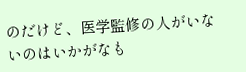のだけど、医学監修の人がいないのはいかがなも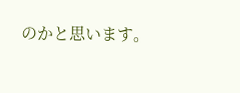のかと思います。